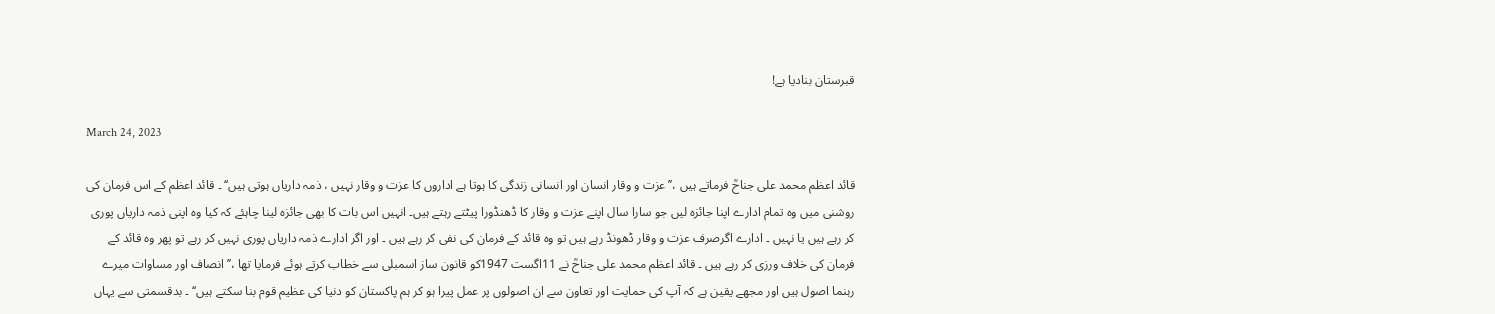قبرستان بنادیا ہے!

March 24, 2023

قائد اعظم محمد علی جناحؒ فرماتے ہیں ،’’ عزت و وقار انسان اور انسانی زندگی کا ہوتا ہے اداروں کا عزت و وقار نہیں ، ذمہ داریاں ہوتی ہیں‘‘ ۔ قائد اعظم کے اس فرمان کی روشنی میں وہ تمام ادارے اپنا جائزہ لیں جو سارا سال اپنے عزت و وقار کا ڈھنڈورا پیٹتے رہتے ہیں۔ انہیں اس بات کا بھی جائزہ لینا چاہئے کہ کیا وہ اپنی ذمہ داریاں پوری کر رہے ہیں یا نہیں ۔ ادارے اگرصرف عزت و وقار ڈھونڈ رہے ہیں تو وہ قائد کے فرمان کی نفی کر رہے ہیں ۔ اور اگر ادارے ذمہ داریاں پوری نہیں کر رہے تو پھر وہ قائد کے فرمان کی خلاف ورزی کر رہے ہیں ۔ قائد اعظم محمد علی جناحؒ نے 11اگست 1947کو قانون ساز اسمبلی سے خطاب کرتے ہوئے فرمایا تھا ،’’ انصاف اور مساوات میرے رہنما اصول ہیں اور مجھے یقین ہے کہ آپ کی حمایت اور تعاون سے ان اصولوں پر عمل پیرا ہو کر ہم پاکستان کو دنیا کی عظیم قوم بنا سکتے ہیں‘‘ ۔ بدقسمتی سے یہاں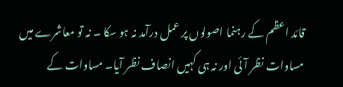قائد اعظم کے رہنما اصولوں پر عمل درآمد نہ ہو سکا ۔ نہ تو معاشرے میں مساوات نظر آئی اور نہ ہی کہیں انصاف نظر آیا۔ مساوات کے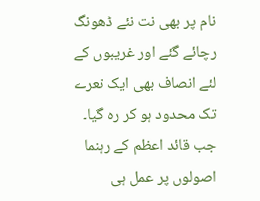نام پر بھی نت نئے ڈھونگ رچائے گئے اور غریبوں کے لئے انصاف بھی ایک نعرے تک محدود ہو کر رہ گیا۔ جب قائد اعظم کے رہنما اصولوں پر عمل ہی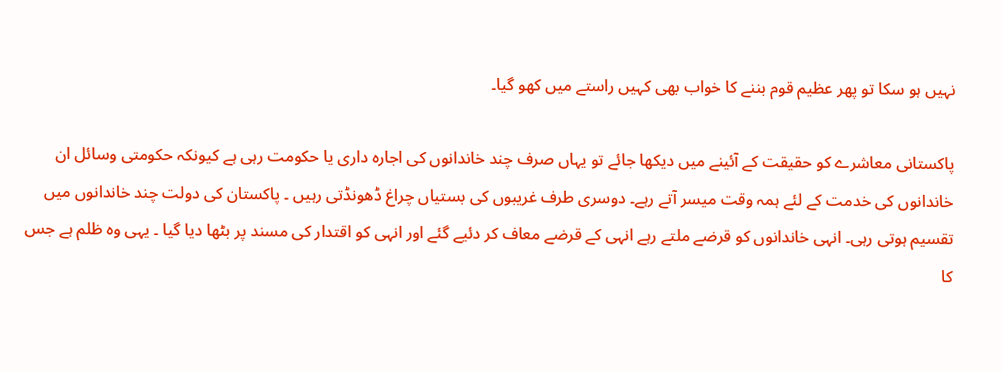نہیں ہو سکا تو پھر عظیم قوم بننے کا خواب بھی کہیں راستے میں کھو گیا۔

پاکستانی معاشرے کو حقیقت کے آئینے میں دیکھا جائے تو یہاں صرف چند خاندانوں کی اجارہ داری یا حکومت رہی ہے کیونکہ حکومتی وسائل ان خاندانوں کی خدمت کے لئے ہمہ وقت میسر آتے رہے۔ دوسری طرف غریبوں کی بستیاں چراغ ڈھونڈتی رہیں ۔ پاکستان کی دولت چند خاندانوں میں تقسیم ہوتی رہی۔ انہی خاندانوں کو قرضے ملتے رہے انہی کے قرضے معاف کر دئیے گئے اور انہی کو اقتدار کی مسند پر بٹھا دیا گیا ۔ یہی وہ ظلم ہے جس کا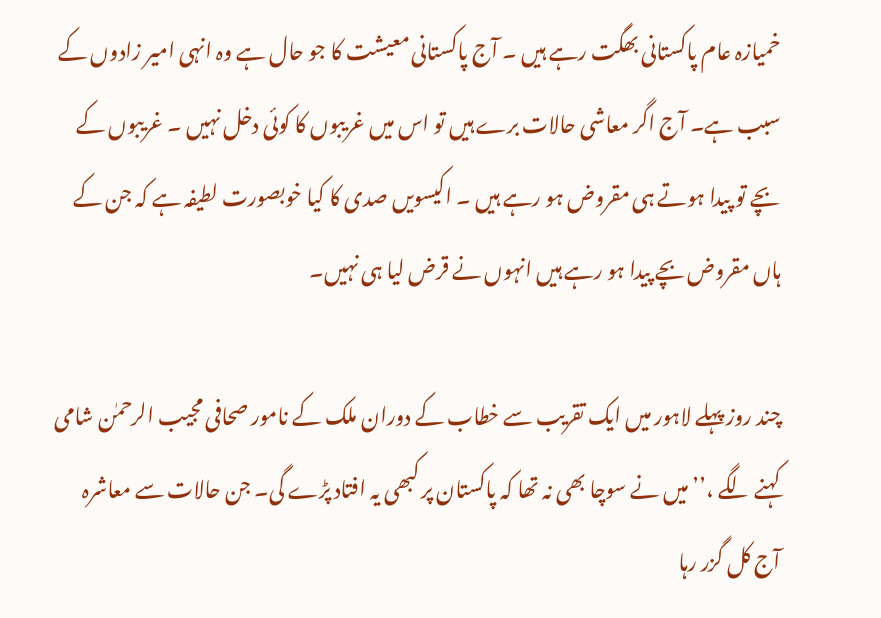خمیازہ عام پاکستانی بھگت رہے ہیں ۔ آج پاکستانی معیشت کا جو حال ہے وہ انہی امیر زادوں کے سبب ہے۔ آج اگر معاشی حالات برے ہیں تو اس میں غریبوں کا کوئی دخل نہیں ۔ غریبوں کے بچے تو پیدا ہوتے ہی مقروض ہو رہے ہیں ۔ اکیسویں صدی کا کیا خوبصورت لطیفہ ہے کہ جن کے ہاں مقروض بچے پیدا ہو رہے ہیں انہوں نے قرض لیا ہی نہیں۔

چند روز پہلے لاہور میں ایک تقریب سے خطاب کے دوران ملک کے نامور صحافی مجیب الرحمٰن شامی کہنے لگے ،’’ میں نے سوچا بھی نہ تھا کہ پاکستان پر کبھی یہ افتاد پڑے گی۔ جن حالات سے معاشرہ آج کل گزر رہا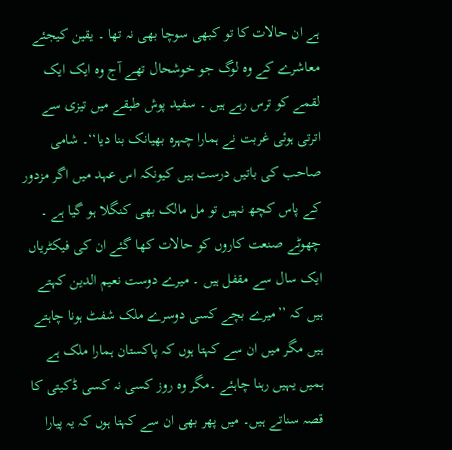ہے ان حالات کا تو کبھی سوچا بھی نہ تھا ۔ یقین کیجئے معاشرے کے وہ لوگ جو خوشحال تھے آج وہ ایک ایک لقمے کو ترس رہے ہیں ۔ سفید پوش طبقے میں تیزی سے اترتی ہوئی غربت نے ہمارا چہرہ بھیانک بنا دیا‘‘۔ شامی صاحب کی باتیں درست ہیں کیونکہ اس عہد میں اگر مزدور کے پاس کچھ نہیں تو مل مالک بھی کنگلا ہو گیا ہے ۔ چھوٹے صنعت کاروں کو حالات کھا گئے ان کی فیکٹریاں ایک سال سے مقفل ہیں ۔ میرے دوست نعیم الدین کہتے ہیں کہ ’’میرے بچے کسی دوسرے ملک شفٹ ہونا چاہتے ہیں مگر میں ان سے کہتا ہوں کہ پاکستان ہمارا ملک ہے ہمیں یہیں رہنا چاہئے ۔مگر وہ روز کسی نہ کسی ڈکیتی کا قصہ سناتے ہیں۔ میں پھر بھی ان سے کہتا ہوں کہ یہ پیارا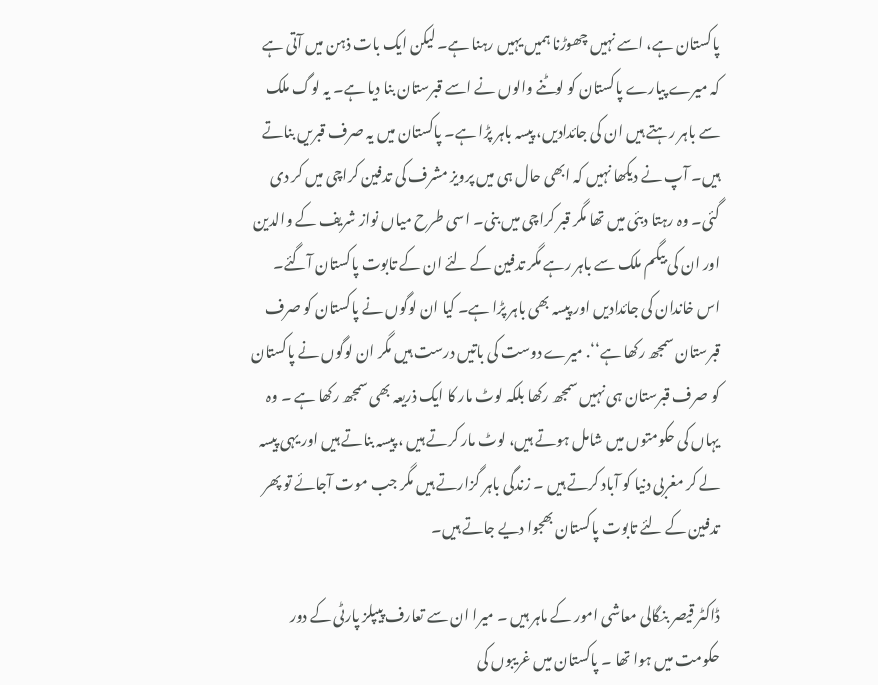پاکستان ہے، اسے نہیں چھوڑنا ہمیں یہیں رہنا ہے۔ لیکن ایک بات ذہن میں آتی ہے کہ میرے پیارے پاکستان کو لوٹنے والوں نے اسے قبرستان بنا دیا ہے۔ یہ لوگ ملک سے باہر رہتے ہیں ان کی جائدادیں، پیسہ باہر پڑا ہے۔ پاکستان میں یہ صرف قبریں بناتے ہیں۔ آپ نے دیکھا نہیں کہ ابھی حال ہی میں پرویز مشرف کی تدفین کراچی میں کر دی گئی۔ وہ رہتا دبئی میں تھا مگر قبر کراچی میں بنی۔ اسی طرح میاں نواز شریف کے والدین اور ان کی بیگم ملک سے باہر رہے مگر تدفین کے لئے ان کے تابوت پاکستان آگئے۔ اس خاندان کی جائدادیں اور پیسہ بھی باہر پڑا ہے۔ کیا ان لوگوں نے پاکستان کو صرف قبرستان سمجھ رکھا ہے‘‘. میرے دوست کی باتیں درست ہیں مگر ان لوگوں نے پاکستان کو صرف قبرستان ہی نہیں سمجھ رکھا بلکہ لوٹ مار کا ایک ذریعہ بھی سمجھ رکھا ہے ۔ وہ یہاں کی حکومتوں میں شامل ہوتے ہیں، لوٹ مار کرتے ہیں ، پیسہ بناتے ہیں اور یہی پیسہ لے کر مغربی دنیا کو آباد کرتے ہیں ۔ زندگی باہر گزارتے ہیں مگر جب موت آجائے تو پھر تدفین کے لئے تابوت پاکستان بھجوا دیے جاتے ہیں۔

ڈاکٹر قیصر بنگالی معاشی امور کے ماہر ہیں ۔ میرا ان سے تعارف پیپلز پارٹی کے دور حکومت میں ہوا تھا ۔ پاکستان میں غریبوں کی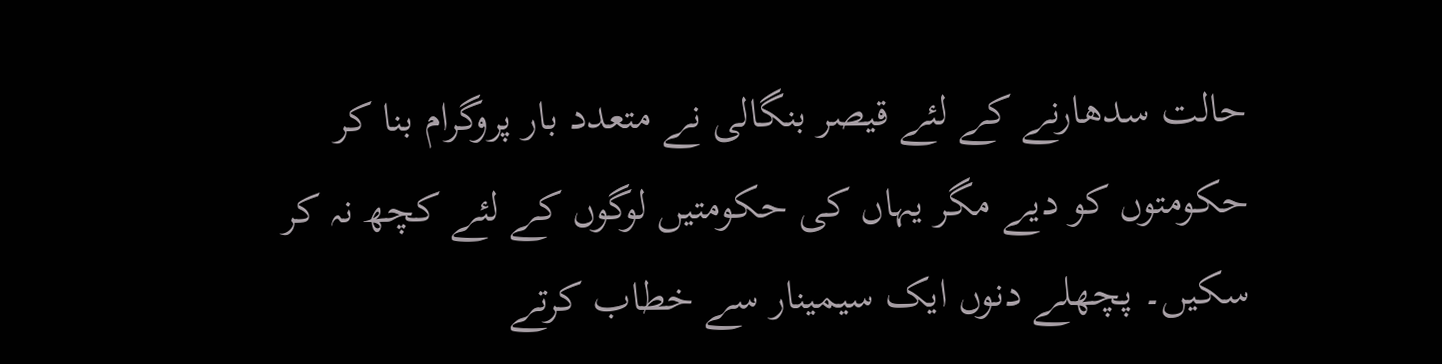حالت سدھارنے کے لئے قیصر بنگالی نے متعدد بار پروگرام بنا کر حکومتوں کو دیے مگر یہاں کی حکومتیں لوگوں کے لئے کچھ نہ کر سکیں۔ پچھلے دنوں ایک سیمینار سے خطاب کرتے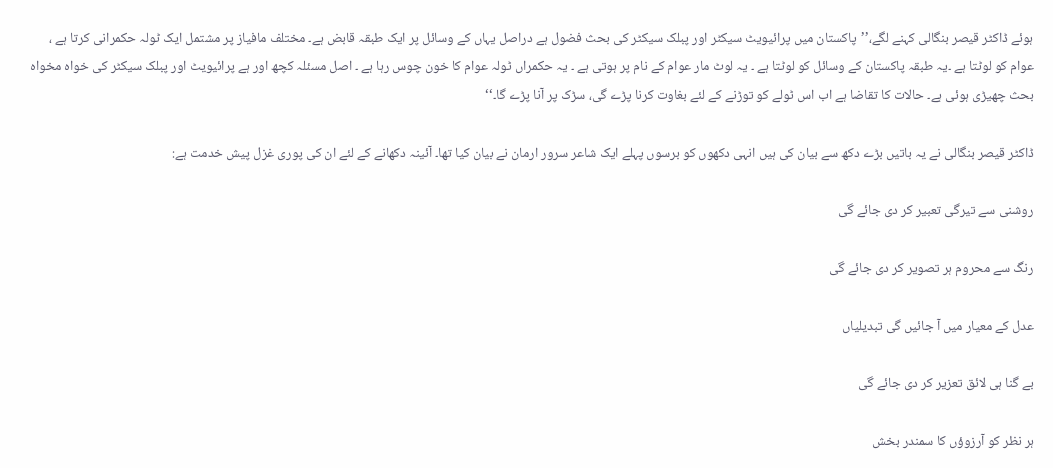ہوئے ڈاکٹر قیصر بنگالی کہنے لگے،’’پاکستان میں پرائیویٹ سیکٹر اور پبلک سیکٹر کی بحث فضول ہے دراصل یہاں کے وسائل پر ایک طبقہ قابض ہے۔ مختلف مافیاز پر مشتمل ایک ٹولہ حکمرانی کرتا ہے ، عوام کو لوٹتا ہے ۔یہ طبقہ پاکستان کے وسائل کو لوٹتا ہے ۔ یہ لوٹ مار عوام کے نام پر ہوتی ہے ۔ یہ حکمراں ٹولہ عوام کا خون چوس رہا ہے ۔ اصل مسئلہ کچھ اور ہے پرائیویٹ اور پبلک سیکٹر کی خواہ مخواہ بحث چھیڑی ہوئی ہے۔ حالات کا تقاضا ہے اب اس ٹولے کو توڑنے کے لئے بغاوت کرنا پڑے گی، سڑک پر آنا پڑے گا۔‘‘

ڈاکٹر قیصر بنگالی نے یہ باتیں بڑے دکھ سے بیان کی ہیں انہی دکھوں کو برسوں پہلے ایک شاعر سرور ارمان نے بیان کیا تھا۔ آئینہ دکھانے کے لئے ان کی پوری غزل پیش خدمت ہے:

روشنی سے تیرگی تعبیر کر دی جائے گی

رنگ سے محروم ہر تصویر کر دی جائے گی

عدل کے معیار میں آ جائیں گی تبدیلیاں

بے گنا ہی لائق تعزیر کر دی جائے گی

ہر نظر کو آرزوؤں کا سمندر بخش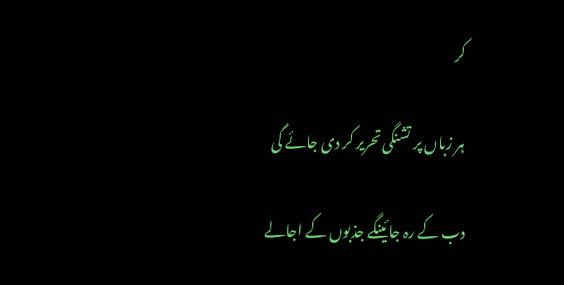کر

ہر زباں پر تشنگی تحریر کر دی جائے گی

دب کے رہ جائینگے جذبوں کے اجالے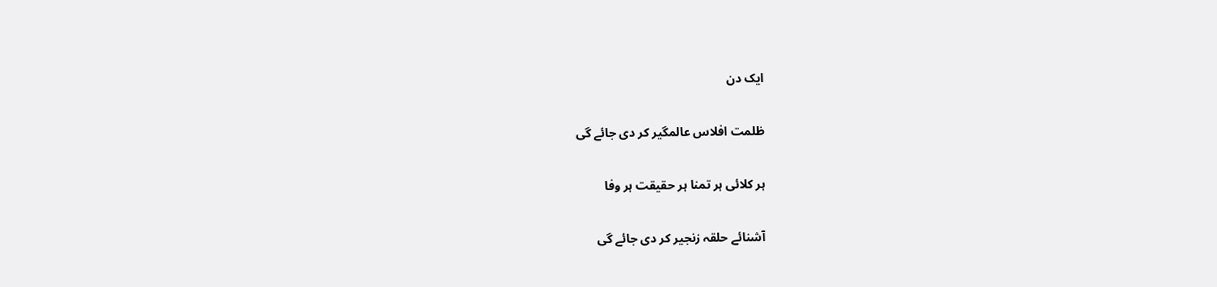ایک دن

ظلمت افلاس عالمگیر کر دی جائے گی

ہر کلائی ہر تمنا ہر حقیقت ہر وفا

آشنائے حلقہ زنجیر کر دی جائے گی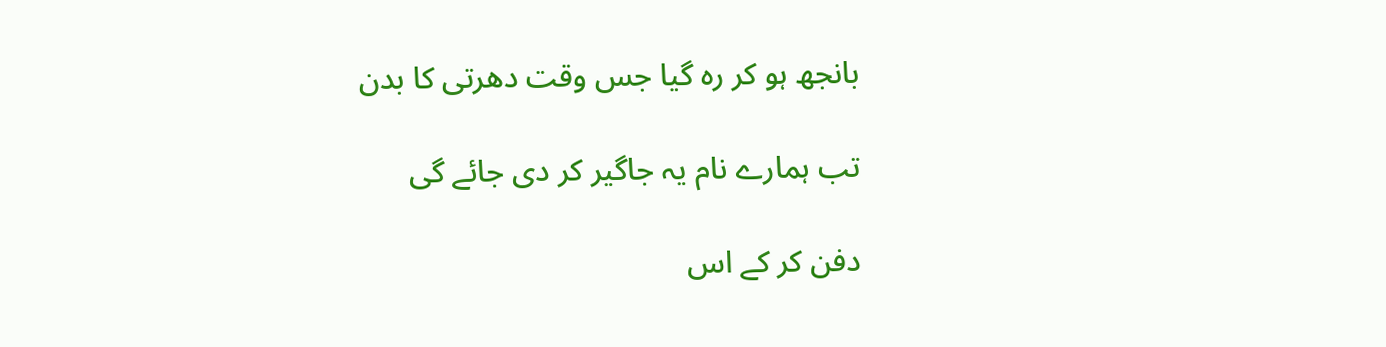بانجھ ہو کر رہ گیا جس وقت دھرتی کا بدن

تب ہمارے نام یہ جاگیر کر دی جائے گی

دفن کر کے اس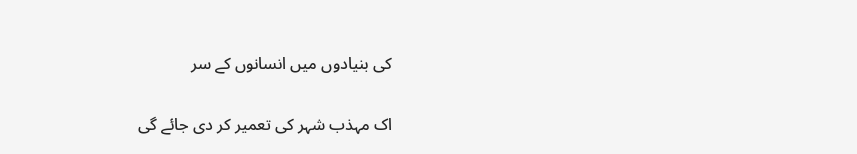کی بنیادوں میں انسانوں کے سر

اک مہذب شہر کی تعمیر کر دی جائے گی